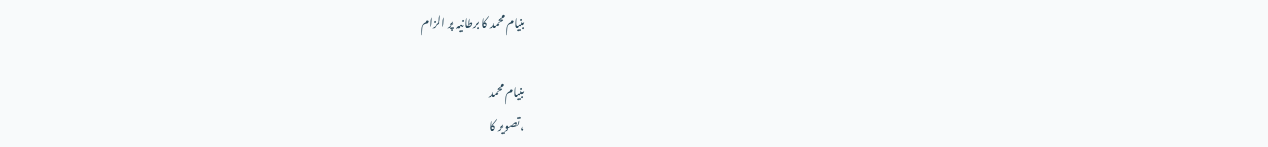بنیام محمد کا برطانیہ پر الزام

بنیام محمد
،تصویر کا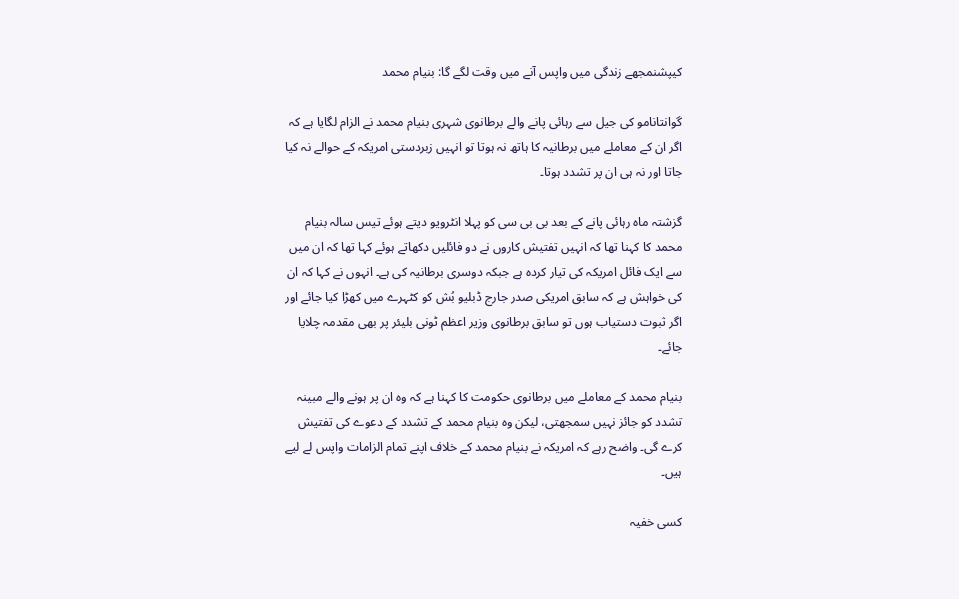کیپشنمجھے زندگی میں واپس آنے میں وقت لگے گا: بنیام محمد

گوانتانامو کی جیل سے رہائی پانے والے برطانوی شہری بنیام محمد نے الزام لگایا ہے کہ اگر ان کے معاملے میں برطانیہ کا ہاتھ نہ ہوتا تو انہیں زبردستی امریکہ کے حوالے نہ کیا جاتا اور نہ ہی ان پر تشدد ہوتا۔

گزشتہ ماہ رہائی پانے کے بعد بی بی سی کو پہلا انٹرویو دیتے ہوئے تیس سالہ بنیام محمد کا کہنا تھا کہ انہیں تفتیش کاروں نے دو فائلیں دکھاتے ہوئے کہا تھا کہ ان میں سے ایک فائل امریکہ کی تیار کردہ ہے جبکہ دوسری برطانیہ کی ہے۔ انہوں نے کہا کہ ان کی خواہش ہے کہ سابق امریکی صدر جارج ڈبلیو بُش کو کٹہرے میں کھڑا کیا جائے اور اگر ثبوت دستیاب ہوں تو سابق برطانوی وزیر اعظم ٹونی بلیئر پر بھی مقدمہ چلایا جائے۔

بنیام محمد کے معاملے میں برطانوی حکومت کا کہنا ہے کہ وہ ان پر ہونے والے مبینہ تشدد کو جائز نہیں سمجھتی، لیکن وہ بنیام محمد کے تشدد کے دعوے کی تفتیش کرے گی۔ واضح رہے کہ امریکہ نے بنیام محمد کے خلاف اپنے تمام الزامات واپس لے لیے ہیں۔

کسی خفیہ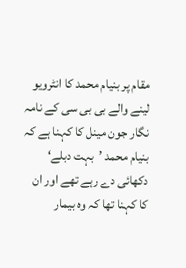مقام پر بنیام محمد کا انٹرویو لینے والے بی بی سی کے نامہ نگار جون مینل کا کہنا ہے کہ بنیام محمد ’بہت دبلے‘ دکھائی دے رہے تھے اور ان کا کہنا تھا کہ وہ بیمار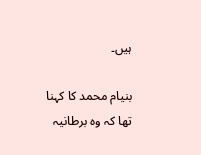ہیں۔

بنیام محمد کا کہنا تھا کہ وہ برطانیہ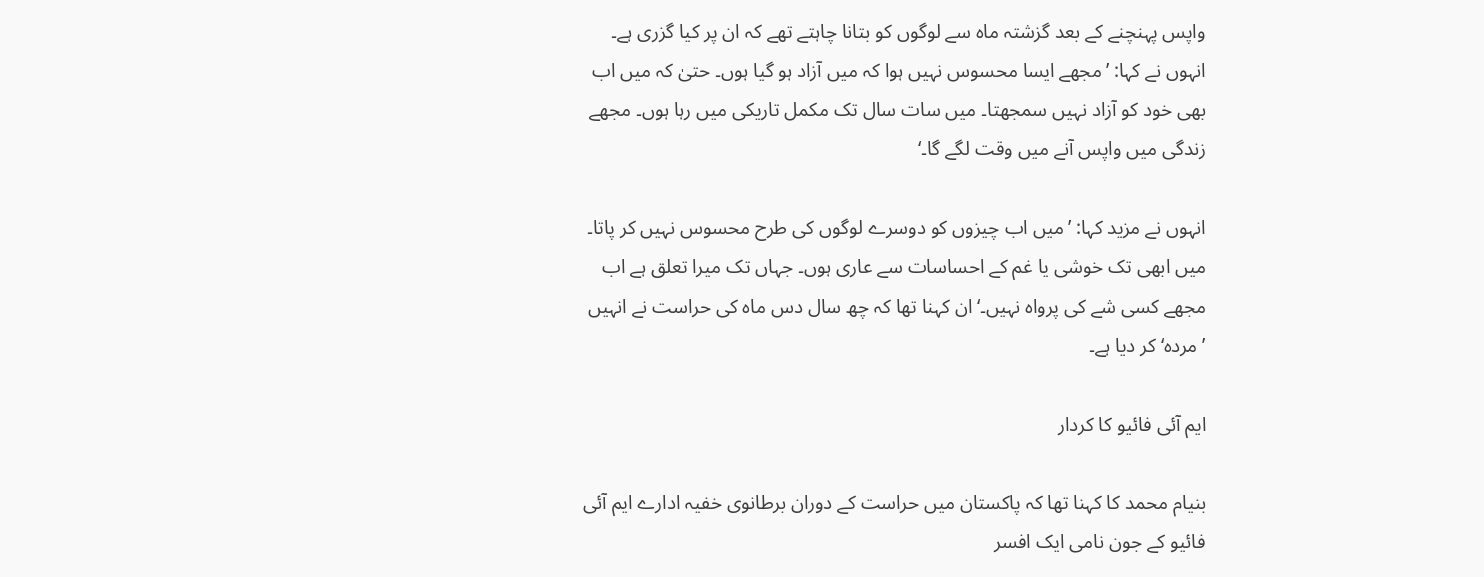واپس پہنچنے کے بعد گزشتہ ماہ سے لوگوں کو بتانا چاہتے تھے کہ ان پر کیا گزری ہے۔ انہوں نے کہا: ’مجھے ایسا محسوس نہیں ہوا کہ میں آزاد ہو گیا ہوں۔ حتیٰ کہ میں اب بھی خود کو آزاد نہیں سمجھتا۔ میں سات سال تک مکمل تاریکی میں رہا ہوں۔ مجھے زندگی میں واپس آنے میں وقت لگے گا۔‘

انہوں نے مزید کہا: ’میں اب چیزوں کو دوسرے لوگوں کی طرح محسوس نہیں کر پاتا۔ میں ابھی تک خوشی یا غم کے احساسات سے عاری ہوں۔ جہاں تک میرا تعلق ہے اب مجھے کسی شے کی پرواہ نہیں۔‘ ان کہنا تھا کہ چھ سال دس ماہ کی حراست نے انہیں ’مردہ‘ کر دیا ہے۔

ایم آئی فائیو کا کردار

بنیام محمد کا کہنا تھا کہ پاکستان میں حراست کے دوران برطانوی خفیہ ادارے ایم آئی فائیو کے جون نامی ایک افسر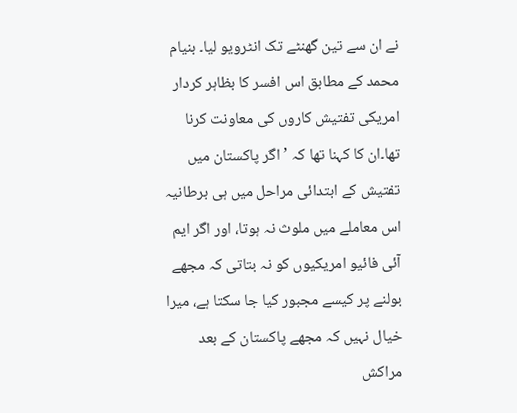نے ان سے تین گھنٹے تک انٹرویو لیا۔ بنیام محمد کے مطابق اس افسر کا بظاہر کردار امریکی تفتیش کاروں کی معاونت کرنا تھا۔ان کا کہنا تھا کہ ’اگر پاکستان میں تفتیش کے ابتدائی مراحل میں ہی برطانیہ اس معاملے میں ملوث نہ ہوتا، اور اگر ایم آئی فائیو امریکیوں کو نہ بتاتی کہ مجھے بولنے پر کیسے مجبور کیا جا سکتا ہے، میرا خیال نہیں کہ مجھے پاکستان کے بعد مراکش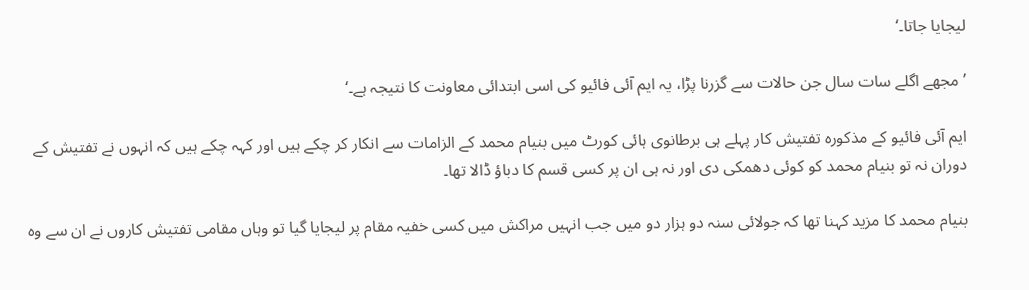لیجایا جاتا۔‘

’مجھے اگلے سات سال جن حالات سے گزرنا پڑا، یہ ایم آئی فائیو کی اسی ابتدائی معاونت کا نتیجہ ہے۔‘

ایم آئی فائیو کے مذکورہ تفتیش کار پہلے ہی برطانوی ہائی کورٹ میں بنیام محمد کے الزامات سے انکار کر چکے ہیں اور کہہ چکے ہیں کہ انہوں نے تفتیش کے دوران نہ تو بنیام محمد کو کوئی دھمکی دی اور نہ ہی ان پر کسی قسم کا دباؤ ڈالا تھا۔

بنیام محمد کا مزید کہنا تھا کہ جولائی سنہ دو ہزار دو میں جب انہیں مراکش میں کسی خفیہ مقام پر لیجایا گیا تو وہاں مقامی تفتیش کاروں نے ان سے وہ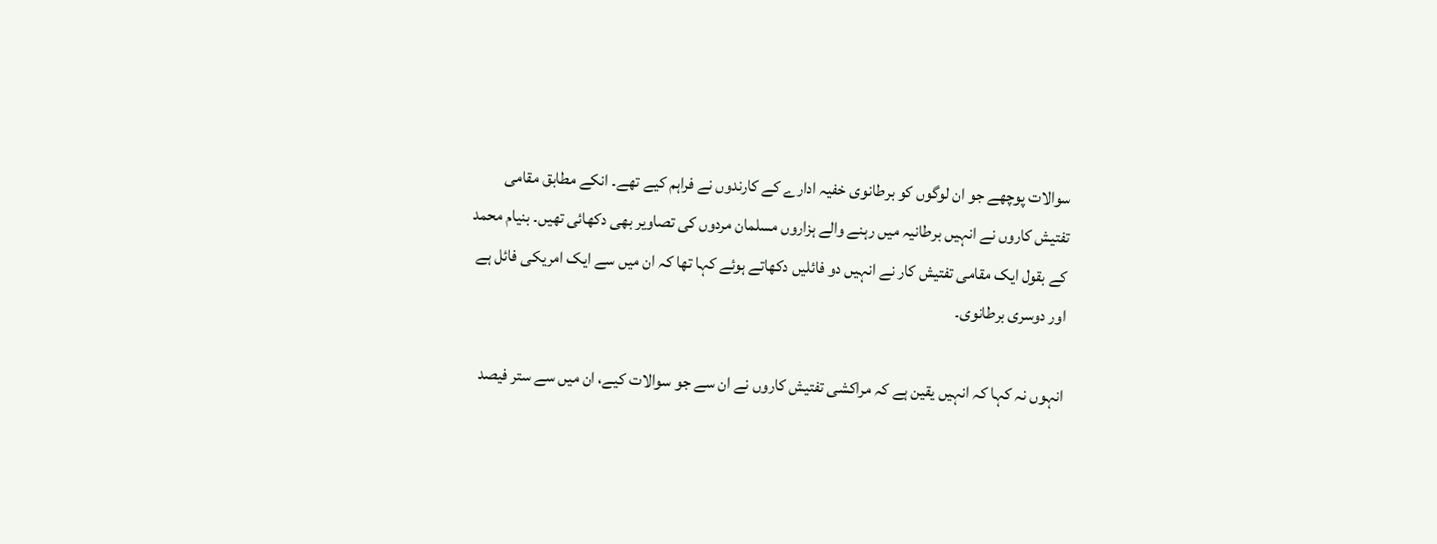سوالات پوچھے جو ان لوگوں کو برطانوی خفیہ ادارے کے کارندوں نے فراہم کیے تھے۔ انکے مطابق مقامی تفتیش کاروں نے انہیں برطانیہ میں رہنے والے ہزاروں مسلمان مردوں کی تصاویر بھی دکھائی تھیں۔ بنیام محمد کے بقول ایک مقامی تفتیش کار نے انہیں دو فائلیں دکھاتے ہوئے کہا تھا کہ ان میں سے ایک امریکی فائل ہے اور دوسری برطانوی۔

انہوں نہ کہا کہ انہیں یقین ہے کہ مراکشی تفتیش کاروں نے ان سے جو سوالات کیے، ان میں سے ستر فیصد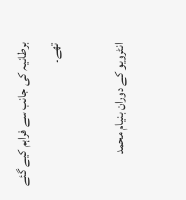برطانیہ کی جانب سے فراہم کیے گئے تھے۔

انٹرویو کے دوران بنیام محمد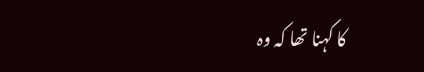کا کہنا تھا کہ وہ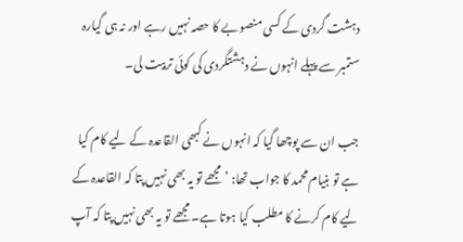دہشت گردی کے کسی منصوبے کا حصہ نہیں رہے اور نہ ہی گیارہ ستمبر سے پہلے انہوں نے دہشتگردی کی کوئی تربیت لی۔

جب ان سے پوچھا گیا کہ انہوں نے کبھی القاعدہ کے لیے کام کیا ہے تو بنیام محمد کا جواب تھا: ’مجھے تو یہ بھی نہیں پتا کہ القاعدہ کے لیے کام کرنے کا مطلب کیا ہوتا ہے۔ مجھے تو یہ بھی نہیں پتا کہ آپ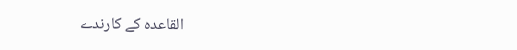القاعدہ کے کارندے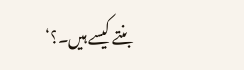بنتے کیسے ہیں۔؟‘